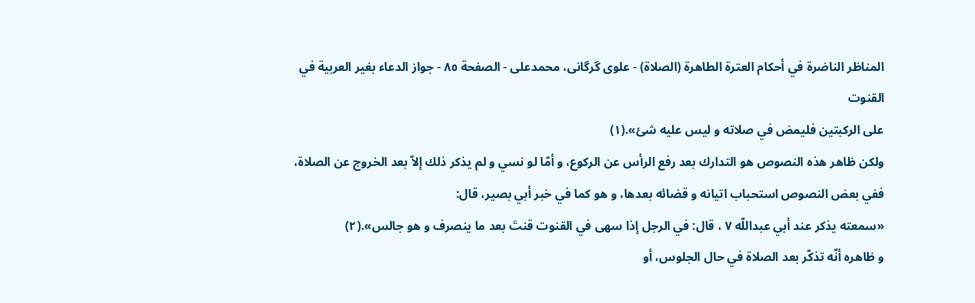المناظر الناضرة في أحکام العترة الطاهرة (الصلاة) - علوی گرگانی، محمدعلی - الصفحة ٨٥ - جواز الدعاء بغير العربية في القنوت
على الركبتين فليمض في صلاته و ليس عليه شئ».(١)
ولكن ظاهر هذه النصوص هو التدارك بعد رفع الرأس عن الركوع، و أمّا لو نسي و لم يذكر ذلك إلاّ بعد الخروج عن الصلاة، ففي بعض النصوص استحباب اتيانه و قضائه بعدها، و هو كما في خبر أبي بصير، قال:
«سمعته يذكر عند أبي عبداللّه ٧ ، قال: في الرجل إذا سهى في القنوت قنتَ بعد ما ينصرف و هو جالس».(٢)
و ظاهره أنّه تذكّر بعد الصلاة في حال الجلوس، أو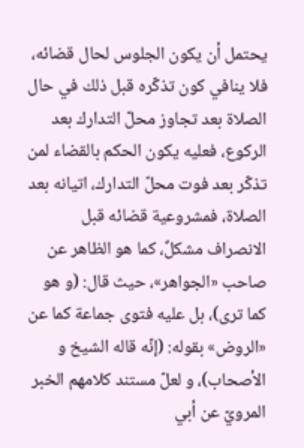يحتمل أن يكون الجلوس لحال قضائه، فلا ينافي كون تذكّره قبل ذلك في حال الصلاة بعد تجاوز محلّ التدارك بعد الركوع، فعليه يكون الحكم بالقضاء لمن تذكّر بعد فوت محلّ التدارك، اتيانه بعد الصلاة، فمشروعية قضائه قبل الانصراف مشكلٌ، كما هو الظاهر عن صاحب «الجواهر»، حيث قال: (و هو كما ترى)، بل عليه فتوى جماعة كما عن «الروض» بقوله: (إنّه قاله الشيخ و الأصحاب)، و لعلّ مستند كلامهم الخبر المرويّ عن أبي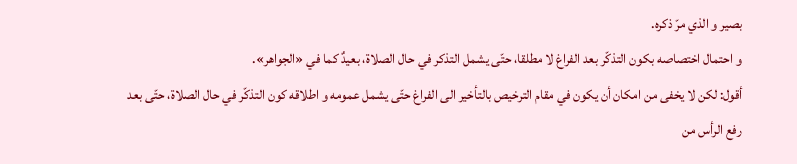بصير و الذي مرّ ذكره.
و احتمال اختصاصه بكون التذكّر بعد الفراغ لا مطلقا، حتّى يشمل التذكر في حال الصلاة، بعيدٌ كما في «الجواهر».
أقول: لكن لا يخفى من امكان أن يكون في مقام الترخيص بالتأخير الى الفراغ حتّى يشمل عمومه و اطلاقه كون التذكّر في حال الصلاة، حتّى بعد رفع الرأس من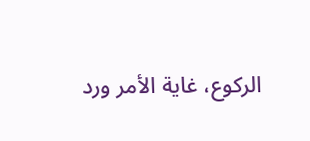الركوع، غاية الأمر ورد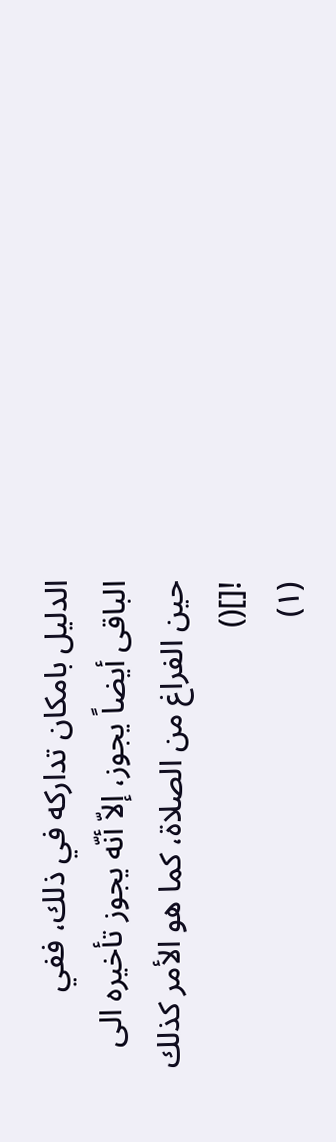الدليل بامكان تداركه في ذلك، ففي الباقى أيضاً يجوز، إلاّ أنّه يجوز تأخيره الى حين الفراغ من الصلاة، كما هو الأمر كذلك
![]()
(١)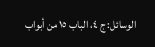الوسائل: ج ٤، الباب ١٥ من أبواب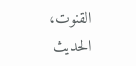القنوت، الحديث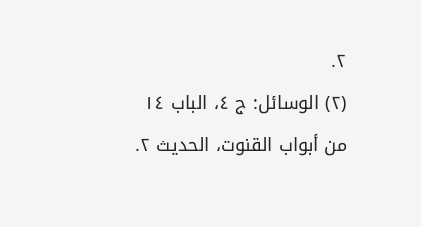٢.
(٢) الوسائل: ج ٤، الباب ١٤ من أبواب القنوت، الحديث ٢.